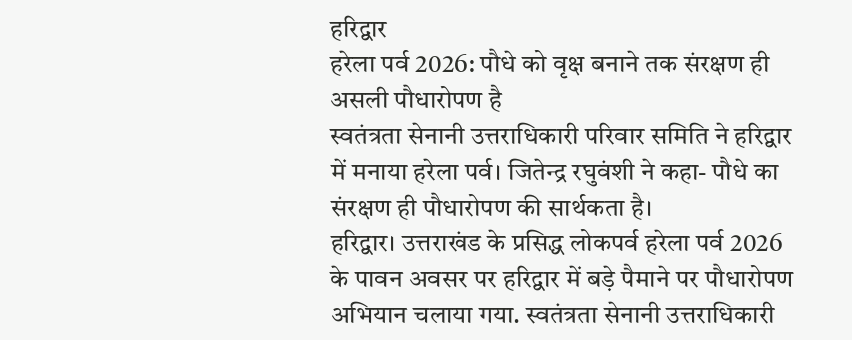हरिद्वार
हरेला पर्व 2026: पौधे को वृक्ष बनाने तक संरक्षण ही असली पौधारोपण है
स्वतंत्रता सेनानी उत्तराधिकारी परिवार समिति ने हरिद्वार में मनाया हरेला पर्व। जितेन्द्र रघुवंशी ने कहा- पौधे का संरक्षण ही पौधारोपण की सार्थकता है।
हरिद्वार। उत्तराखंड के प्रसिद्ध लोकपर्व हरेला पर्व 2026 के पावन अवसर पर हरिद्वार में बड़े पैमाने पर पौधारोपण अभियान चलाया गया. स्वतंत्रता सेनानी उत्तराधिकारी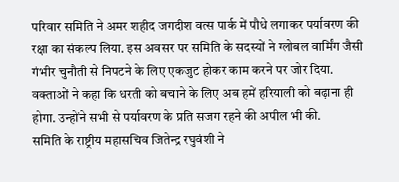परिवार समिति ने अमर शहीद जगदीश वत्स पार्क में पौधे लगाकर पर्यावरण की रक्षा का संकल्प लिया. इस अवसर पर समिति के सदस्यों ने ग्लोबल वार्मिंग जैसी गंभीर चुनौती से निपटने के लिए एकजुट होकर काम करने पर जोर दिया. वक्ताओं ने कहा कि धरती को बचाने के लिए अब हमें हरियाली को बढ़ाना ही होगा. उन्होंने सभी से पर्यावरण के प्रति सजग रहने की अपील भी की.
समिति के राष्ट्रीय महासचिव जितेन्द्र रघुवंशी ने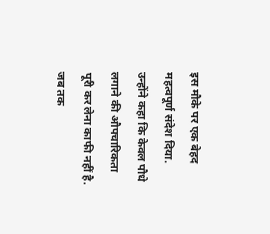इस मौके पर एक बेहद महत्वपूर्ण संदेश दिया. उन्होंने कहा कि केवल पौधे लगाने की औपचारिकता पूरी कर लेना काफी नहीं है. जब तक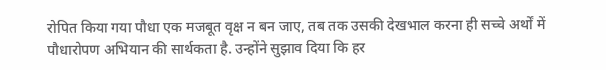रोपित किया गया पौधा एक मजबूत वृक्ष न बन जाए, तब तक उसकी देखभाल करना ही सच्चे अर्थों में पौधारोपण अभियान की सार्थकता है. उन्होंने सुझाव दिया कि हर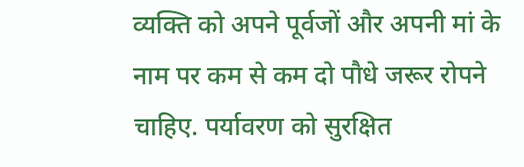व्यक्ति को अपने पूर्वजों और अपनी मां के नाम पर कम से कम दो पौधे जरूर रोपने चाहिए. पर्यावरण को सुरक्षित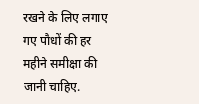रखने के लिए लगाए गए पौधों की हर महीने समीक्षा की जानी चाहिए.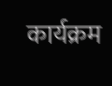कार्यक्रम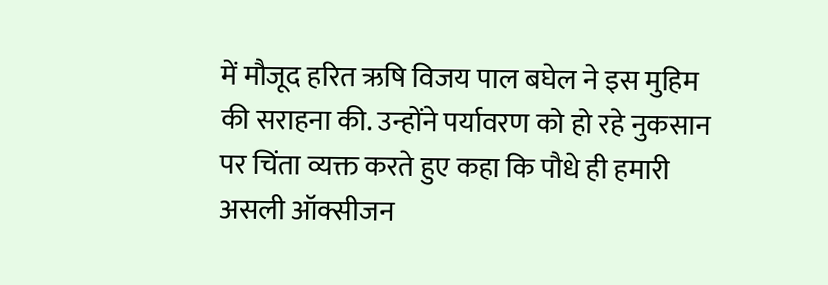में मौजूद हरित ऋषि विजय पाल बघेल ने इस मुहिम की सराहना की. उन्होंने पर्यावरण को हो रहे नुकसान पर चिंता व्यक्त करते हुए कहा कि पौधे ही हमारी असली ऑक्सीजन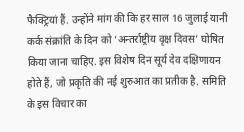फैक्ट्रियां हैं. उन्होंने मांग की कि हर साल 16 जुलाई यानी कर्क संक्रांति के दिन को ‘अन्तर्राष्ट्रीय वृक्ष दिवस’ घोषित किया जाना चाहिए. इस विशेष दिन सूर्य देव दक्षिणायन होते हैं, जो प्रकृति की नई शुरुआत का प्रतीक है. समिति के इस विचार का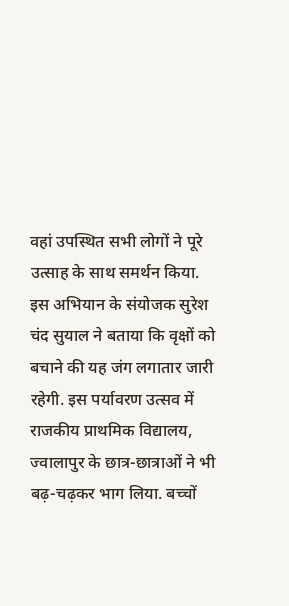वहां उपस्थित सभी लोगों ने पूरे उत्साह के साथ समर्थन किया.
इस अभियान के संयोजक सुरेश चंद सुयाल ने बताया कि वृक्षों को बचाने की यह जंग लगातार जारी रहेगी. इस पर्यावरण उत्सव में राजकीय प्राथमिक विद्यालय, ज्वालापुर के छात्र-छात्राओं ने भी बढ़-चढ़कर भाग लिया. बच्चों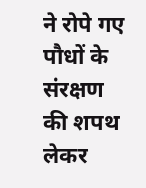ने रोपे गए पौधों के संरक्षण की शपथ लेकर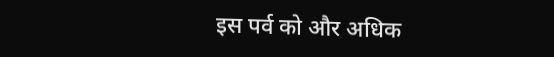इस पर्व को और अधिक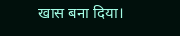खास बना दिया।